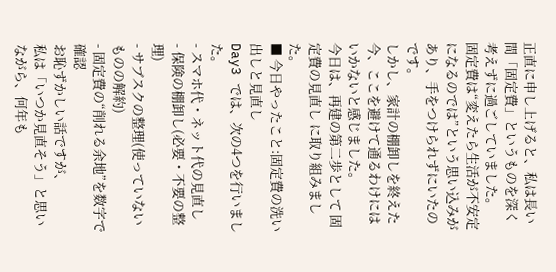正直に申し上げると、私は長い間「固定費」というものを深く考えずに過ごしていました。
固定費は“変えたら生活が不安定になるのでは”という思い込みがあり、手をつけられずにいたのです。
しかし、家計の棚卸しを終えた今、ここを避けて通るわけにはいかないと感じました。
今日は、再建の第二歩として 固定費の見直し に取り組みました。
■ 今日やったこと:固定費の洗い出しと見直し
Day3 では、次の4つを行いました。
- スマホ代・ネット代の見直し
- 保険の棚卸し(必要・不要の整理)
- サブスクの整理(使っていないものの解約)
- 固定費の“削れる余地”を数字で確認
お恥ずかしい話ですが、
私は「いつか見直そう」と思いながら、何年も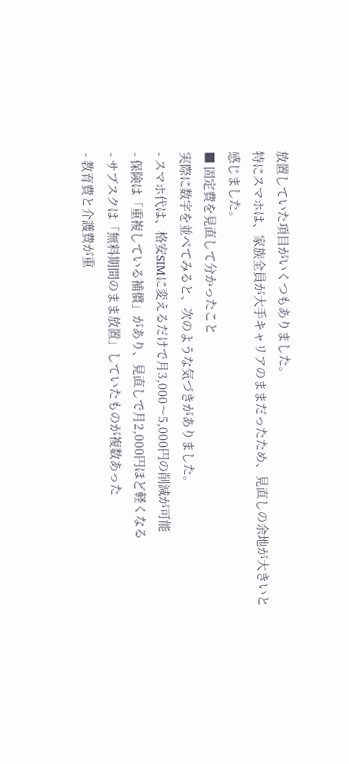放置していた項目がいくつもありました。
特にスマホは、家族全員が大手キャリアのままだったため、見直しの余地が大きいと感じました。
■ 固定費を見直して分かったこと
実際に数字を並べてみると、次のような気づきがありました。
- スマホ代は、格安SIMに変えるだけで月3,000〜5,000円の削減が可能
- 保険は「重複している補償」があり、見直しで月2,000円ほど軽くなる
- サブスクは「無料期間のまま放置」していたものが複数あった
- 教育費と介護費が重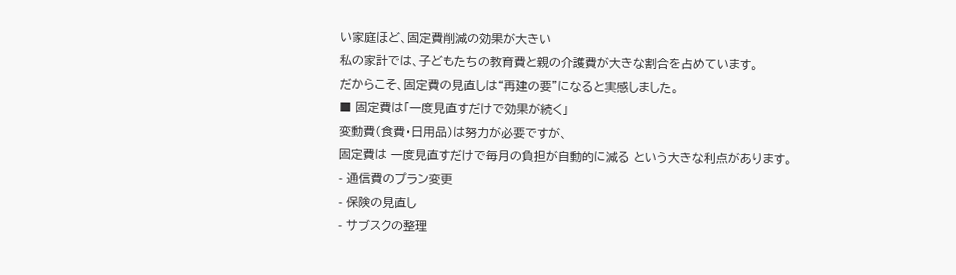い家庭ほど、固定費削減の効果が大きい
私の家計では、子どもたちの教育費と親の介護費が大きな割合を占めています。
だからこそ、固定費の見直しは“再建の要”になると実感しました。
■ 固定費は「一度見直すだけで効果が続く」
変動費(食費・日用品)は努力が必要ですが、
固定費は 一度見直すだけで毎月の負担が自動的に減る という大きな利点があります。
- 通信費のプラン変更
- 保険の見直し
- サブスクの整理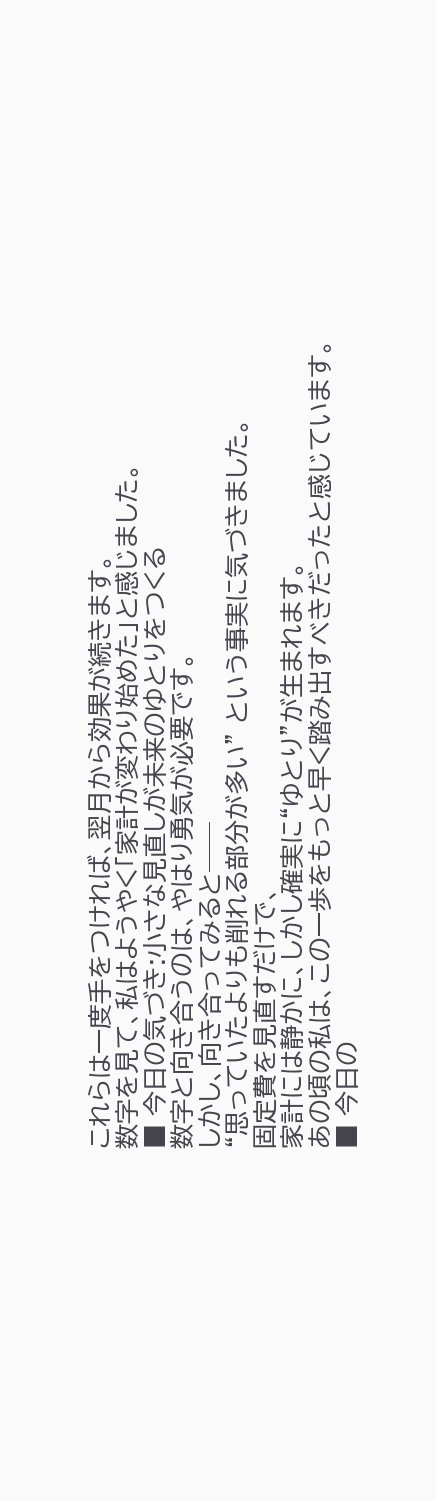これらは一度手をつければ、翌月から効果が続きます。
数字を見て、私はようやく「家計が変わり始めた」と感じました。
■ 今日の気づき:小さな見直しが未来のゆとりをつくる
数字と向き合うのは、やはり勇気が必要です。
しかし、向き合ってみると──
“思っていたよりも削れる部分が多い” という事実に気づきました。
固定費を見直すだけで、
家計には静かに、しかし確実に“ゆとり”が生まれます。
あの頃の私は、この一歩をもっと早く踏み出すべきだったと感じています。
■ 今日の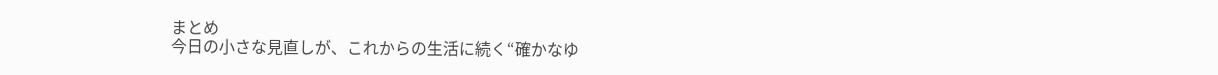まとめ
今日の小さな見直しが、これからの生活に続く“確かなゆ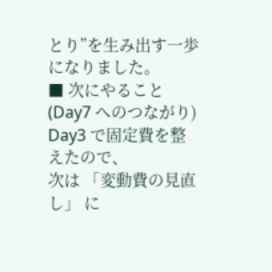とり”を生み出す一歩になりました。
■ 次にやること(Day7 へのつながり)
Day3 で固定費を整えたので、
次は 「変動費の見直し」 に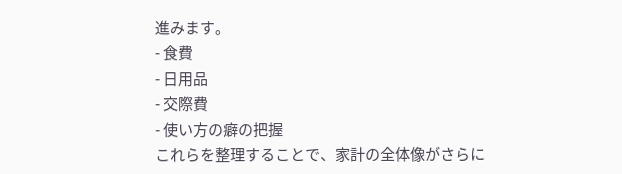進みます。
- 食費
- 日用品
- 交際費
- 使い方の癖の把握
これらを整理することで、家計の全体像がさらに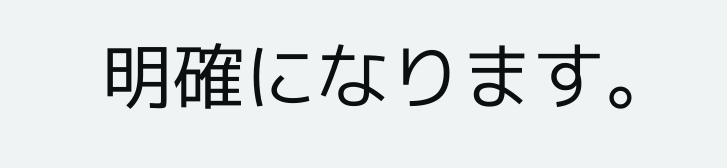明確になります。